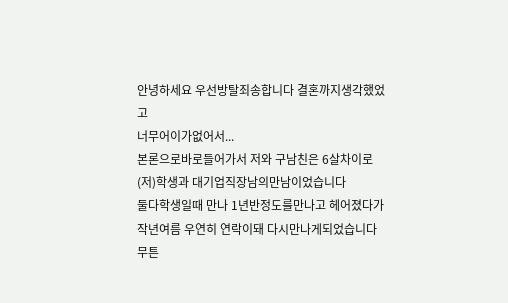안녕하세요 우선방탈죄송합니다 결혼까지생각했었고
너무어이가없어서...
본론으로바로들어가서 저와 구남친은 6살차이로
(저)학생과 대기업직장남의만남이었습니다
둘다학생일때 만나 1년반정도를만나고 헤어졌다가 작년여름 우연히 연락이돼 다시만나게되었습니다
무튼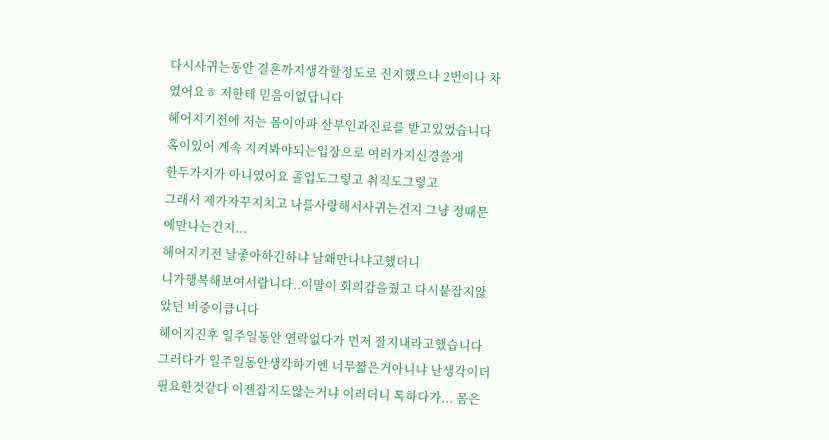다시사귀는동안 결혼까지생각할정도로 진지했으나 2번이나 차였어요ㅎ 저한테 믿음이없답니다
헤어지기전에 저는 몸이아파 산부인과진료를 받고있었습니다
혹이있어 계속 지켜봐야되는입장으로 여러가지신경쓸게
한두가지가 아니였어요 졸업도그렇고 취직도그렇고
그래서 제가자꾸지치고 나를사랑해서사귀는건지 그냥 정때문에만나는건지...
헤어지기전 날좋아하긴하냐 날왜만나냐고했더니
니가행복해보여서랍니다..이말이 회의감을줬고 다시붙잡지않았던 비중이큽니다
헤어지진후 일주일동안 연락없다가 먼저 잘지내라고했습니다
그러다가 일주일동안생각하기엔 너무짧은거아니냐 난생각이더필요한것같다 이젠잡지도않는거냐 이러더니 톡하다가... 몸은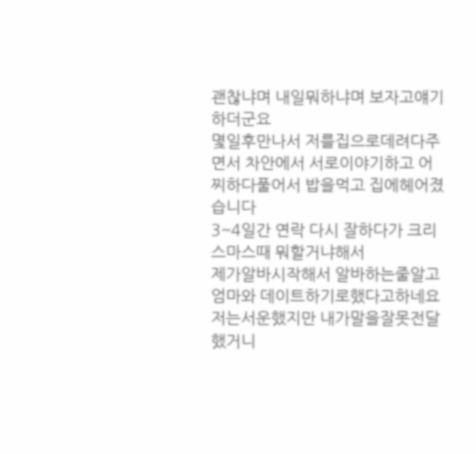괜찮냐며 내일뭐하냐며 보자고얘기하더군요
몇일후만나서 저를집으로데려다주면서 차안에서 서로이야기하고 어찌하다풀어서 밥을먹고 집에헤어졌습니다
3~4일간 연락 다시 잘하다가 크리스마스때 뭐할거냐해서
제가알바시작해서 알바하는줄알고 엄마와 데이트하기로했다고하네요
저는서운했지만 내가말을잘못전달했거니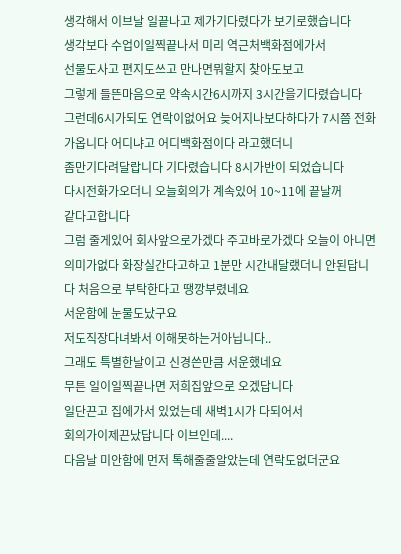생각해서 이브날 일끝나고 제가기다렸다가 보기로했습니다
생각보다 수업이일찍끝나서 미리 역근처백화점에가서
선물도사고 편지도쓰고 만나면뭐할지 찾아도보고
그렇게 들뜬마음으로 약속시간6시까지 3시간을기다렸습니다
그런데6시가되도 연락이없어요 늦어지나보다하다가 7시쯤 전화가옵니다 어디냐고 어디백화점이다 라고했더니
좀만기다려달랍니다 기다렸습니다 8시가반이 되었습니다
다시전화가오더니 오늘회의가 계속있어 10~11에 끝날꺼
같다고합니다
그럼 줄게있어 회사앞으로가겠다 주고바로가겠다 오늘이 아니면의미가없다 화장실간다고하고 1분만 시간내달랬더니 안된답니다 처음으로 부탁한다고 땡깡부렸네요
서운함에 눈물도났구요
저도직장다녀봐서 이해못하는거아닙니다..
그래도 특별한날이고 신경쓴만큼 서운했네요
무튼 일이일찍끝나면 저희집앞으로 오겠답니다
일단끈고 집에가서 있었는데 새벽1시가 다되어서
회의가이제끈났답니다 이브인데....
다음날 미안함에 먼저 톡해줄줄알았는데 연락도없더군요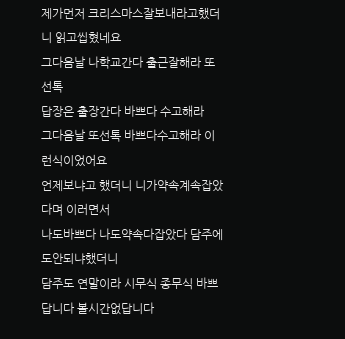제가먼저 크리스마스잘보내라고했더니 읽고씹혔네요
그다음날 나학교간다 출근잘해라 또선톡
답장은 출장간다 바쁘다 수고해라
그다음날 또선톡 바쁘다수고해라 이런식이었어요
언제보냐고 했더니 니가약속계속잡았다며 이러면서
나도바쁘다 나도약속다잡았다 담주에도안되냐했더니
담주도 연말이라 시무식 종무식 바쁘답니다 볼시간없답니다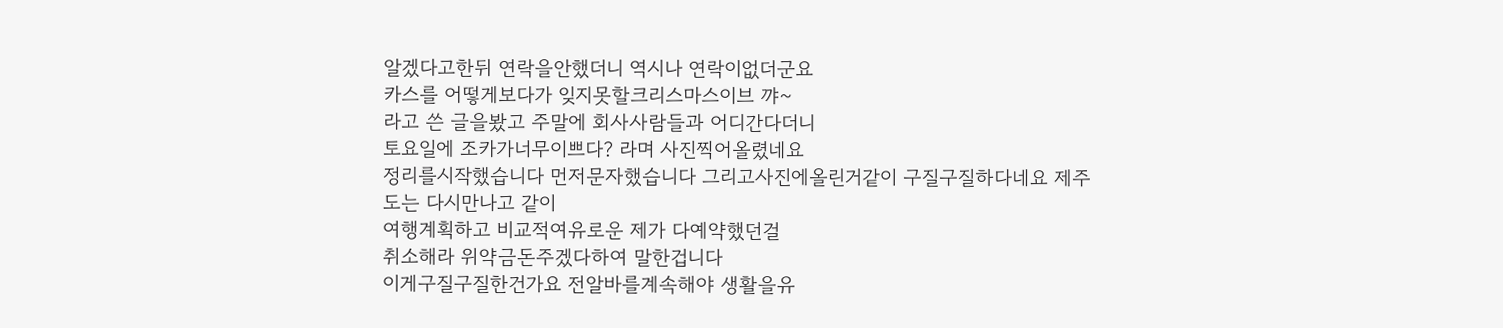알겠다고한뒤 연락을안했더니 역시나 연락이없더군요
카스를 어떻게보다가 잊지못할크리스마스이브 꺄~
라고 쓴 글을봤고 주말에 회사사람들과 어디간다더니
토요일에 조카가너무이쁘다? 라며 사진찍어올렸네요
정리를시작했습니다 먼저문자했습니다 그리고사진에올린거같이 구질구질하다네요 제주도는 다시만나고 같이
여행계획하고 비교적여유로운 제가 다예약했던걸
취소해라 위약금돈주겠다하여 말한겁니다
이게구질구질한건가요 전알바를계속해야 생활을유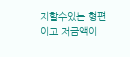지할수있는 형편이고 저금액이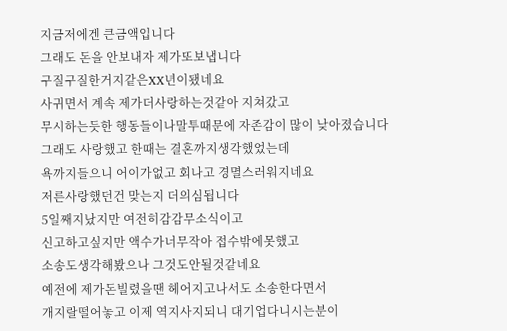지금저에겐 큰금액입니다
그래도 돈을 안보내자 제가또보냅니다
구질구질한거지같은XX년이됐네요
사귀면서 계속 제가더사랑하는것같아 지쳐갔고
무시하는듯한 행동들이나말투때문에 자존감이 많이 낮아졌습니다
그래도 사랑했고 한때는 결혼까지생각했었는데
욕까지들으니 어이가없고 회나고 경멸스러워지네요
저른사랑했던건 맞는지 더의심됩니다
5일째지났지만 여전히감감무소식이고
신고하고싶지만 액수가너무작아 접수밖에못했고
소송도생각해봤으나 그것도안될것같네요
예전에 제가돈빌렸을땐 헤어지고나서도 소송한다면서
개지랄떨어놓고 이제 역지사지되니 대기업다니시는분이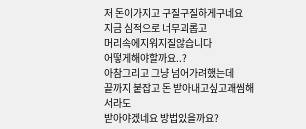저 돈이가지고 구질구질하게구네요
지금 심적으로 너무괴롭고
머리속에지워지질않습니다
어떻게해야할까요..?
아참그리고 그냥 넘어가려했는데
끝까지 붙잡고 돈 받아내고싶고괘씸해서라도
받아야겠네요 방법있을까요?